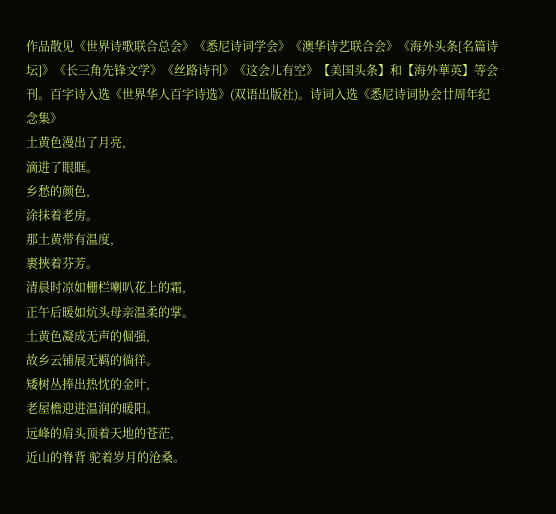作品散见《世界诗歌联合总会》《悉尼诗词学会》《澳华诗艺联合会》《海外头条[名篇诗坛]》《长三角先锋文学》《丝路诗刊》《这会儿有空》【美国头条】和【海外華英】等会刊。百字诗入选《世界华人百字诗选》(双语出版社)。诗词入选《悉尼诗词协会廿周年纪念集》
土黄色漫出了月亮,
滴进了眼眶。
乡愁的颜色,
涂抹着老房。
那土黄带有温度,
裹挾着芬芳。
清晨时凉如栅栏喇叭花上的霜,
正午后暖如炕头母亲温柔的掌。
土黄色凝成无声的倔强,
故乡云铺展无羁的徜徉。
矮树丛捧出热忱的金叶,
老屋檐迎进温润的暖阳。
远峰的肩头顶着天地的苍茫,
近山的脊背 驼着岁月的沧桑。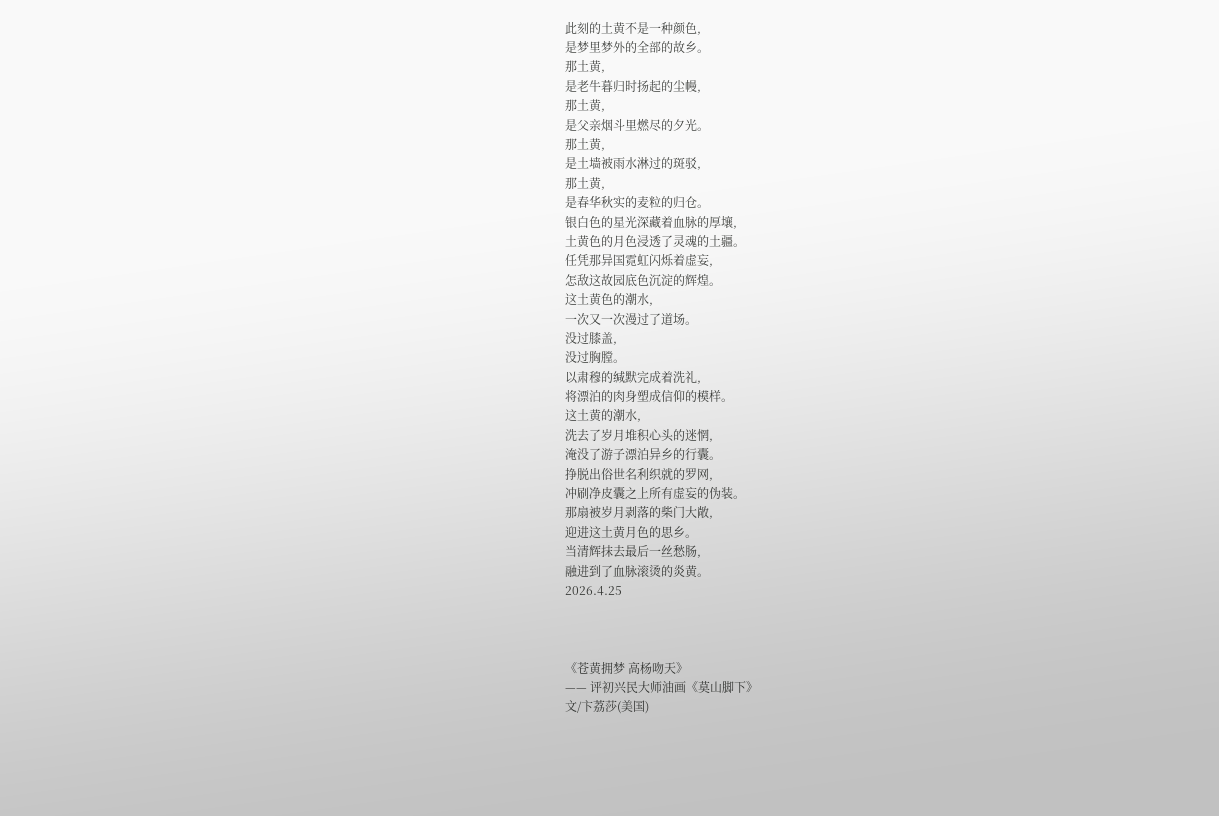此刻的土黄不是一种颜色,
是梦里梦外的全部的故乡。
那土黄,
是老牛暮归时扬起的尘幔,
那土黄,
是父亲烟斗里燃尽的夕光。
那土黄,
是土墙被雨水淋过的斑驳,
那土黄,
是春华秋实的麦粒的归仓。
银白色的星光深藏着血脉的厚壤,
土黄色的月色浸透了灵魂的土疆。
任凭那异国霓虹闪烁着虚妄,
怎敌这故园底色沉淀的辉煌。
这土黄色的潮水,
一次又一次漫过了道场。
没过膝盖,
没过胸膛。
以肃穆的缄默完成着洗礼,
将漂泊的肉身塑成信仰的模样。
这土黄的潮水,
洗去了岁月堆积心头的迷惘,
淹没了游子漂泊异乡的行囊。
挣脱出俗世名利织就的罗网,
冲刷净皮囊之上所有虚妄的伪装。
那扇被岁月剥落的柴门大敞,
迎进这土黄月色的思乡。
当清辉抹去最后一丝愁肠,
融进到了血脉滚烫的炎黄。
2026.4.25



《苍黄拥梦 高杨吻天》
—— 评初兴民大师油画《莫山脚下》
文/卞荔莎(美国)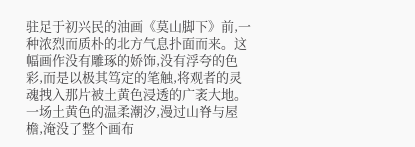驻足于初兴民的油画《莫山脚下》前,一种浓烈而质朴的北方气息扑面而来。这幅画作没有雕琢的娇饰,没有浮夸的色彩,而是以极其笃定的笔触,将观者的灵魂拽入那片被土黄色浸透的广袤大地。
一场土黄色的温柔潮汐,漫过山脊与屋檐,淹没了整个画布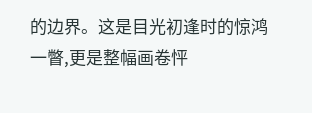的边界。这是目光初逢时的惊鸿一瞥,更是整幅画卷怦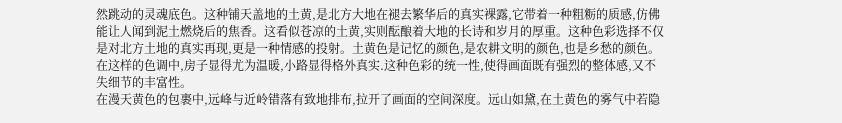然跳动的灵魂底色。这种铺天盖地的土黄,是北方大地在褪去繁华后的真实裸露,它带着一种粗粝的质感,仿佛能让人闻到泥土燃烧后的焦香。这看似苍凉的土黄,实则酝酿着大地的长诗和岁月的厚重。这种色彩选择不仅是对北方土地的真实再现,更是一种情感的投射。土黄色是记忆的颜色,是农耕文明的颜色,也是乡愁的颜色。在这样的色调中,房子显得尤为温暖,小路显得格外真实.这种色彩的统一性,使得画面既有强烈的整体感,又不失细节的丰富性。
在漫天黄色的包裹中,远峰与近岭错落有致地排布,拉开了画面的空间深度。远山如黛,在土黄色的雾气中若隐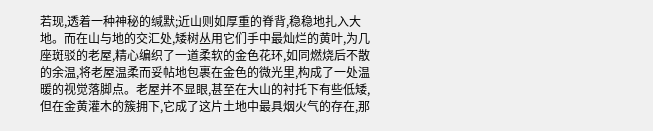若现,透着一种神秘的缄默;近山则如厚重的脊背,稳稳地扎入大地。而在山与地的交汇处,矮树丛用它们手中最灿烂的黄叶,为几座斑驳的老屋,精心编织了一道柔软的金色花环,如同燃烧后不散的余温,将老屋温柔而妥帖地包裹在金色的微光里,构成了一处温暖的视觉落脚点。老屋并不显眼,甚至在大山的衬托下有些低矮,但在金黄灌木的簇拥下,它成了这片土地中最具烟火气的存在,那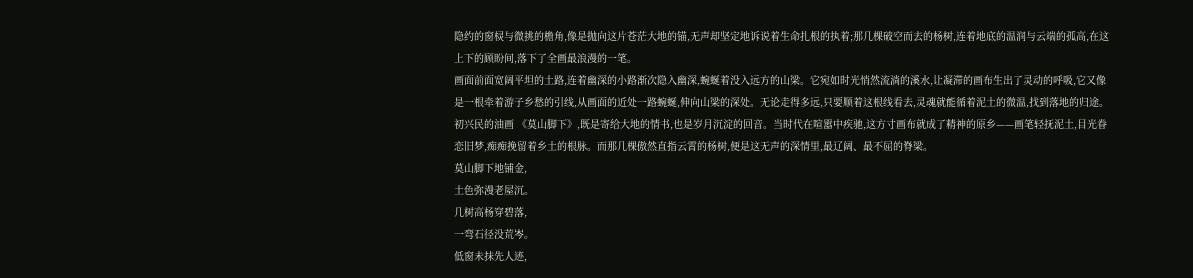隐约的窗棂与微挑的檐角,像是抛向这片苍茫大地的锚,无声却坚定地诉说着生命扎根的执着;那几棵破空而去的杨树,连着地底的温润与云端的孤高,在这上下的顾盼间,落下了全画最浪漫的一笔。
画面前面宽阔平坦的土路,连着幽深的小路渐次隐入幽深,蜿蜒着没入远方的山梁。它宛如时光悄然流淌的溪水,让凝滞的画布生出了灵动的呼吸,它又像是一根牵着游子乡愁的引线,从画面的近处一路蜿蜒,伸向山梁的深处。无论走得多远,只要顺着这根线看去,灵魂就能循着泥土的微温,找到落地的归途。
初兴民的油画 《莫山脚下》,既是寄给大地的情书,也是岁月沉淀的回音。当时代在喧嚣中疾驰,这方寸画布就成了精神的原乡——画笔轻抚泥土,目光眷恋旧梦,痴痴挽留着乡土的根脉。而那几棵傲然直指云霄的杨树,便是这无声的深情里,最辽阔、最不屈的脊梁。
莫山脚下地铺金,
土色弥漫老屋沉。
几树高杨穿碧落,
一弯石径没荒岑。
低窗未抹先人迹,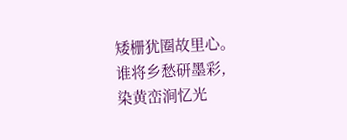矮栅犹圈故里心。
谁将乡愁研墨彩,
染黄峦涧忆光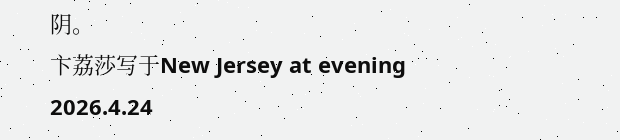阴。
卞荔莎写于New Jersey at evening
2026.4.24